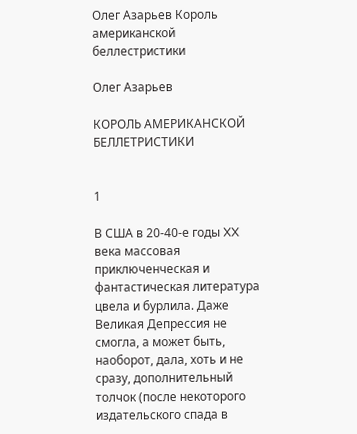Олег Азарьев Король американской беллестристики

Олег Азарьев

КОРОЛЬ АМЕРИКАНСКОЙ БЕЛЛЕТРИСТИКИ


1

В США в 20-40-е годы XX века массовая приключенческая и фантастическая литература цвела и бурлила. Даже Великая Депрессия не смогла, а может быть, наоборот, дала, хоть и не сразу, дополнительный толчок (после некоторого издательского спада в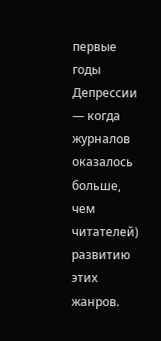первые годы Депрессии — когда журналов оказалось больше, чем читателей) развитию этих жанров.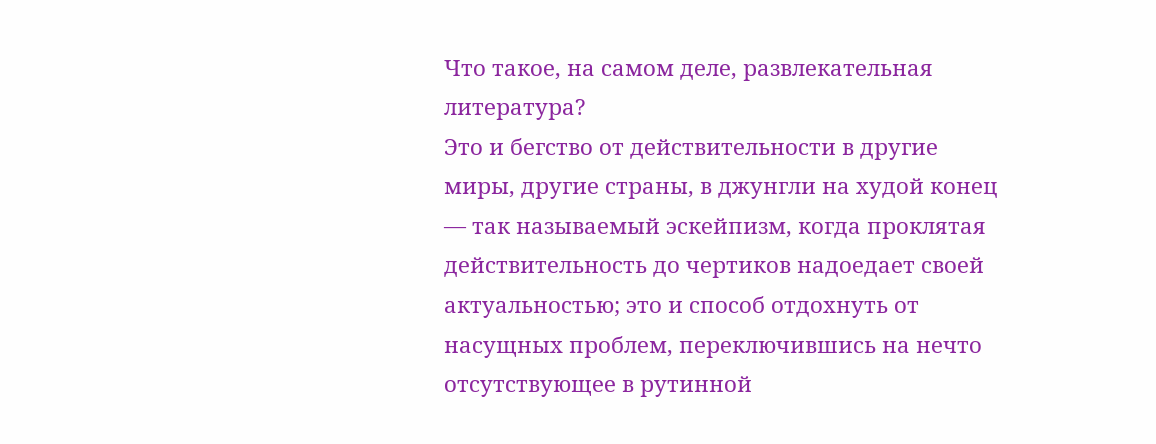Что такое, на самом деле, развлекательная литература?
Это и бегство от действительности в другие миры, другие страны, в джунгли на худой конец — так называемый эскейпизм, когда проклятая действительность до чертиков надоедает своей актуальностью; это и способ отдохнуть от насущных проблем, переключившись на нечто отсутствующее в рутинной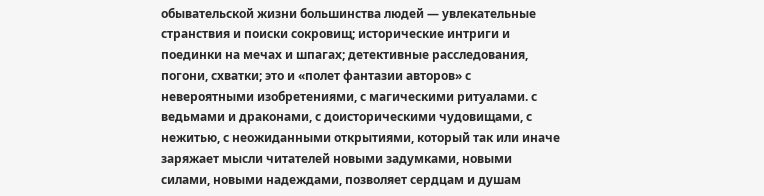обывательской жизни большинства людей — увлекательные странствия и поиски сокровищ; исторические интриги и поединки на мечах и шпагах; детективные расследования, погони, схватки; это и «полет фантазии авторов» с невероятными изобретениями, с магическими ритуалами. с ведьмами и драконами, с доисторическими чудовищами, с нежитью, с неожиданными открытиями, который так или иначе заряжает мысли читателей новыми задумками, новыми силами, новыми надеждами, позволяет сердцам и душам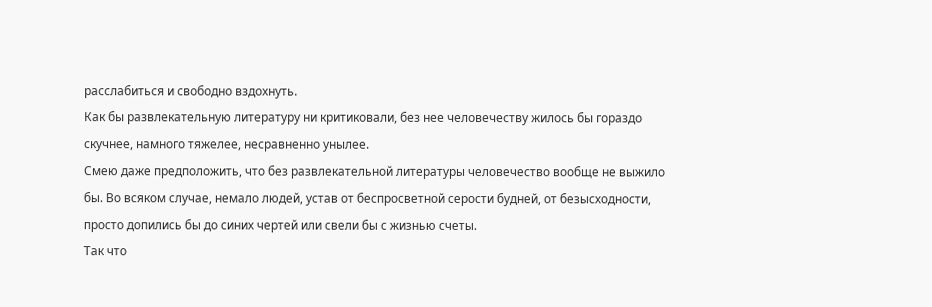расслабиться и свободно вздохнуть.
Как бы развлекательную литературу ни критиковали, без нее человечеству жилось бы гораздо скучнее, намного тяжелее, несравненно унылее.
Смею даже предположить, что без развлекательной литературы человечество вообще не выжило бы. Во всяком случае, немало людей, устав от беспросветной серости будней, от безысходности, просто допились бы до синих чертей или свели бы с жизнью счеты.
Так что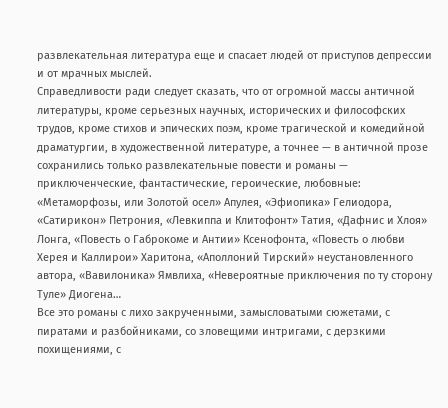развлекательная литература еще и спасает людей от приступов депрессии и от мрачных мыслей.
Справедливости ради следует сказать, что от огромной массы античной литературы, кроме серьезных научных, исторических и философских трудов, кроме стихов и эпических поэм, кроме трагической и комедийной драматургии, в художественной литературе, а точнее — в античной прозе сохранились только развлекательные повести и романы — приключенческие, фантастические, героические, любовные: «Метаморфозы, или Золотой осел» Апулея, «Эфиопика» Гелиодора, «Сатирикон» Петрония, «Левкиппа и Клитофонт» Татия, «Дафнис и Хлоя» Лонга, «Повесть о Габрокоме и Антии» Ксенофонта, «Повесть о любви Херея и Каллирои» Харитона, «Аполлоний Тирский» неустановленного автора, «Вавилоника» Ямвлиха, «Невероятные приключения по ту сторону Туле» Диогена…
Все это романы с лихо закрученными, замысловатыми сюжетами, с пиратами и разбойниками, со зловещими интригами, с дерзкими похищениями, с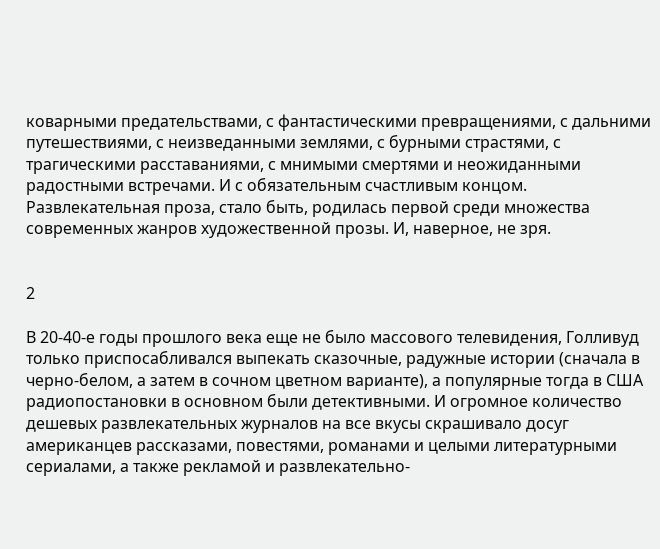коварными предательствами, с фантастическими превращениями, с дальними путешествиями, с неизведанными землями, с бурными страстями, с трагическими расставаниями, с мнимыми смертями и неожиданными радостными встречами. И с обязательным счастливым концом.
Развлекательная проза, стало быть, родилась первой среди множества современных жанров художественной прозы. И, наверное, не зря.


2

В 20-40-е годы прошлого века еще не было массового телевидения, Голливуд только приспосабливался выпекать сказочные, радужные истории (сначала в черно-белом, а затем в сочном цветном варианте), а популярные тогда в США радиопостановки в основном были детективными. И огромное количество дешевых развлекательных журналов на все вкусы скрашивало досуг американцев рассказами, повестями, романами и целыми литературными сериалами, а также рекламой и развлекательно-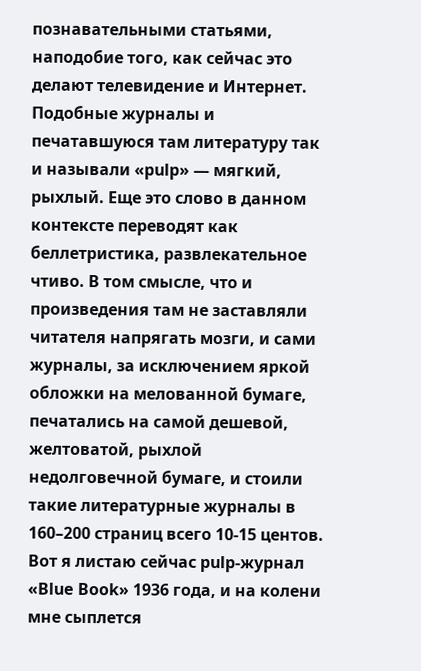познавательными статьями, наподобие того, как сейчас это делают телевидение и Интернет.
Подобные журналы и печатавшуюся там литературу так и называли «pulp» — мягкий, рыхлый. Еще это слово в данном контексте переводят как беллетристика, развлекательное чтиво. В том смысле, что и произведения там не заставляли читателя напрягать мозги, и сами журналы, за исключением яркой обложки на мелованной бумаге, печатались на самой дешевой, желтоватой, рыхлой недолговечной бумаге, и стоили такие литературные журналы в 160–200 страниц всего 10-15 центов.
Вот я листаю сейчас pulp-журнал «Blue Book» 1936 года, и на колени мне сыплется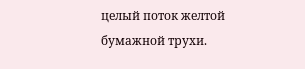целый поток желтой бумажной трухи.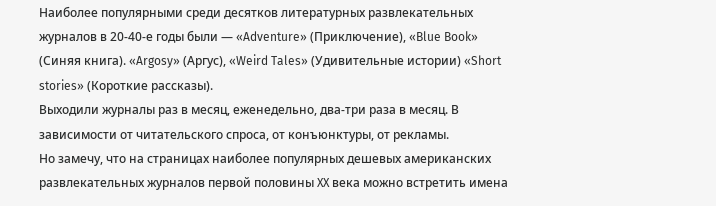Наиболее популярными среди десятков литературных развлекательных журналов в 20-40-е годы были — «Adventure» (Приключение), «Blue Book» (Синяя книга). «Argosy» (Аргус), «Weird Tales» (Удивительные истории) «Short stories» (Короткие рассказы).
Выходили журналы раз в месяц, еженедельно, два-три раза в месяц. В зависимости от читательского спроса, от конъюнктуры, от рекламы.
Но замечу, что на страницах наиболее популярных дешевых американских развлекательных журналов первой половины XX века можно встретить имена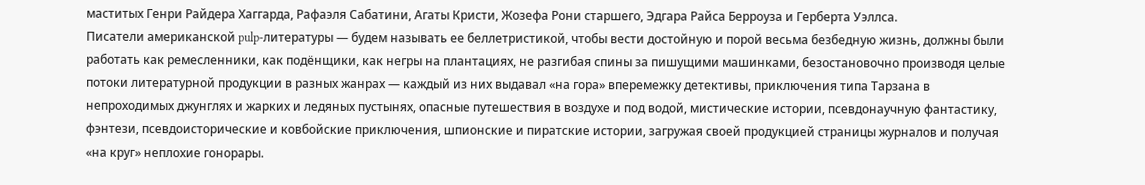маститых Генри Райдера Хаггарда, Рафаэля Сабатини, Агаты Кристи, Жозефа Рони старшего, Эдгара Райса Берроуза и Герберта Уэллса.
Писатели американской pulp-литературы — будем называть ее беллетристикой, чтобы вести достойную и порой весьма безбедную жизнь, должны были работать как ремесленники, как подёнщики, как негры на плантациях, не разгибая спины за пишущими машинками, безостановочно производя целые потоки литературной продукции в разных жанрах — каждый из них выдавал «на гора» вперемежку детективы, приключения типа Тарзана в непроходимых джунглях и жарких и ледяных пустынях, опасные путешествия в воздухе и под водой, мистические истории, псевдонаучную фантастику, фэнтези, псевдоисторические и ковбойские приключения, шпионские и пиратские истории, загружая своей продукцией страницы журналов и получая «на круг» неплохие гонорары.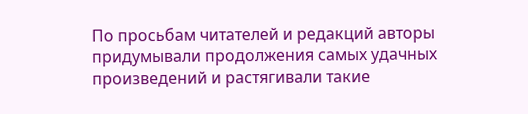По просьбам читателей и редакций авторы придумывали продолжения самых удачных произведений и растягивали такие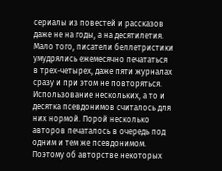сериалы из повестей и рассказов даже не на годы, а на десятилетия.
Мало того, писатели беллетристики умудрялись ежемесячно печататься в трех-четырех, даже пяти журналах сразу и при этом не повторяться.
Использование нескольких, а то и десятка псевдонимов считалось для них нормой. Порой несколько авторов печаталось в очередь под одним и тем же псевдонимом. Поэтому об авторстве некоторых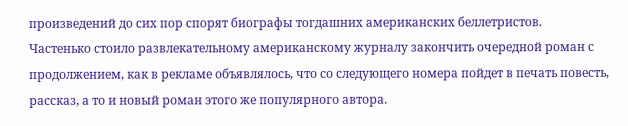произведений до сих пор спорят биографы тогдашних американских беллетристов.
Частенько стоило развлекательному американскому журналу закончить очередной роман с продолжением, как в рекламе объявлялось, что со следующего номера пойдет в печать повесть, рассказ, а то и новый роман этого же популярного автора.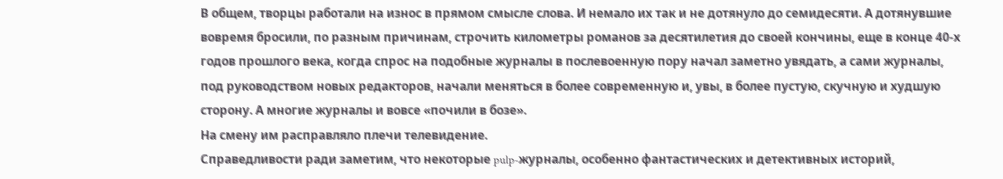В общем, творцы работали на износ в прямом смысле слова. И немало их так и не дотянуло до семидесяти. А дотянувшие вовремя бросили, по разным причинам, строчить километры романов за десятилетия до своей кончины, еще в конце 40-х годов прошлого века, когда спрос на подобные журналы в послевоенную пору начал заметно увядать, а сами журналы, под руководством новых редакторов, начали меняться в более современную и, увы, в более пустую, скучную и худшую сторону. А многие журналы и вовсе «почили в бозе».
На смену им расправляло плечи телевидение.
Справедливости ради заметим, что некоторые pulp-журналы, особенно фантастических и детективных историй,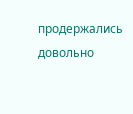продержались довольно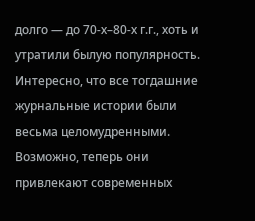долго — до 70-х–80-х г.г., хоть и утратили былую популярность.
Интересно, что все тогдашние журнальные истории были весьма целомудренными. Возможно, теперь они привлекают современных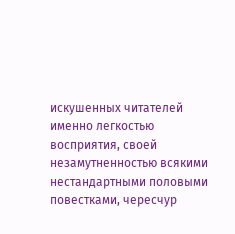искушенных читателей именно легкостью восприятия, своей незамутненностью всякими нестандартными половыми повестками, чересчур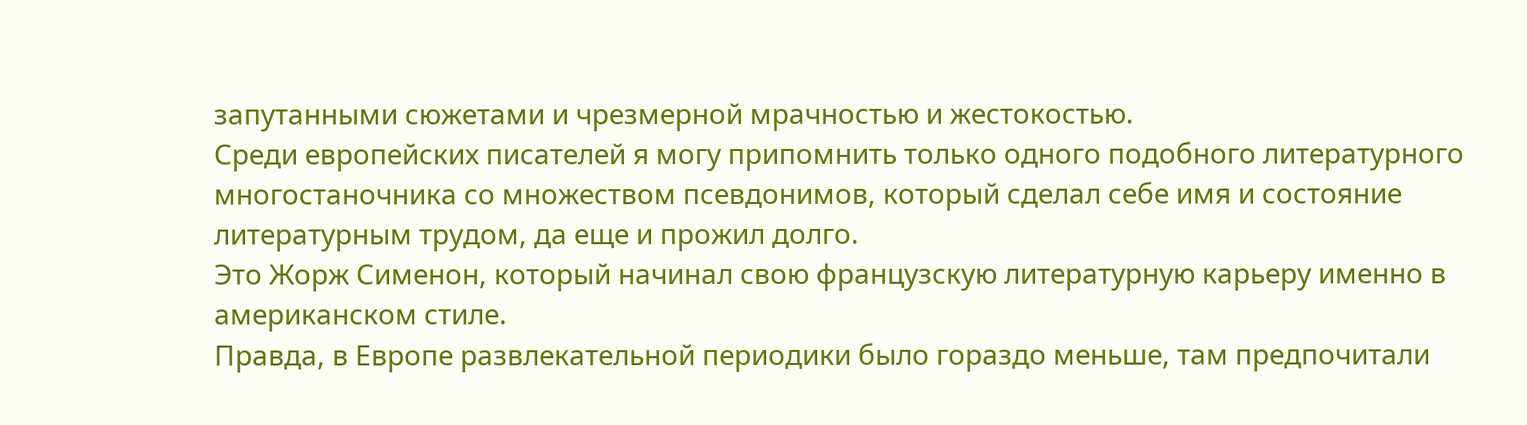запутанными сюжетами и чрезмерной мрачностью и жестокостью.
Среди европейских писателей я могу припомнить только одного подобного литературного многостаночника со множеством псевдонимов, который сделал себе имя и состояние литературным трудом, да еще и прожил долго.
Это Жорж Сименон, который начинал свою французскую литературную карьеру именно в американском стиле.
Правда, в Европе развлекательной периодики было гораздо меньше, там предпочитали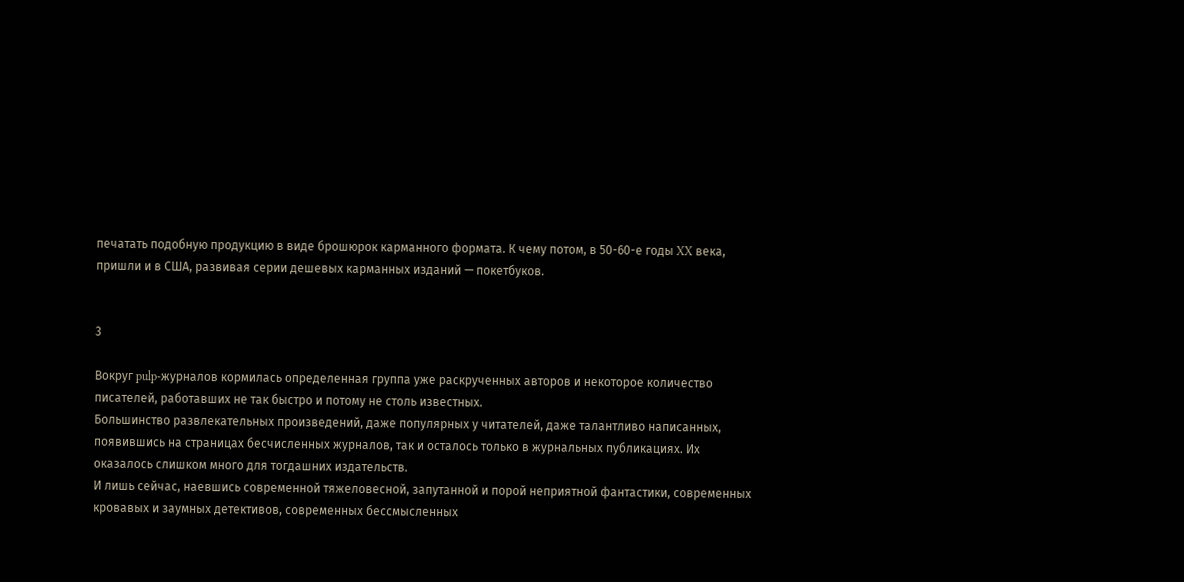печатать подобную продукцию в виде брошюрок карманного формата. К чему потом, в 50-60-е годы XX века, пришли и в США, развивая серии дешевых карманных изданий — покетбуков.


3

Вокруг pulp-журналов кормилась определенная группа уже раскрученных авторов и некоторое количество писателей, работавших не так быстро и потому не столь известных.
Большинство развлекательных произведений, даже популярных у читателей, даже талантливо написанных, появившись на страницах бесчисленных журналов, так и осталось только в журнальных публикациях. Их оказалось слишком много для тогдашних издательств.
И лишь сейчас, наевшись современной тяжеловесной, запутанной и порой неприятной фантастики, современных кровавых и заумных детективов, современных бессмысленных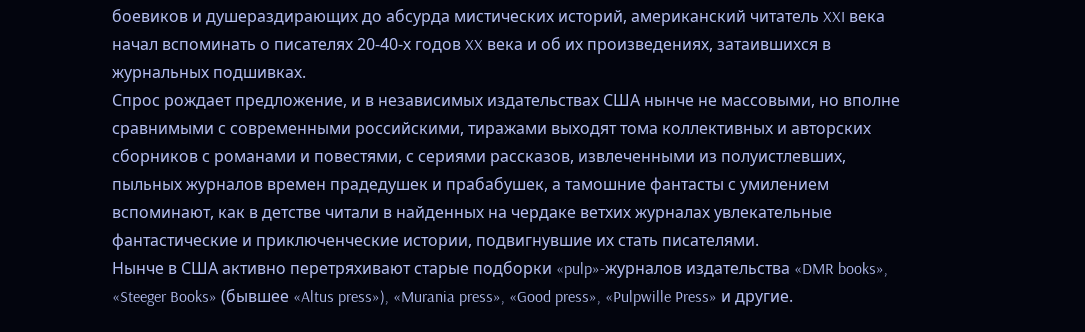боевиков и душераздирающих до абсурда мистических историй, американский читатель XXI века начал вспоминать о писателях 20-40-х годов XX века и об их произведениях, затаившихся в журнальных подшивках.
Спрос рождает предложение, и в независимых издательствах США нынче не массовыми, но вполне сравнимыми с современными российскими, тиражами выходят тома коллективных и авторских сборников с романами и повестями, с сериями рассказов, извлеченными из полуистлевших, пыльных журналов времен прадедушек и прабабушек, а тамошние фантасты с умилением вспоминают, как в детстве читали в найденных на чердаке ветхих журналах увлекательные фантастические и приключенческие истории, подвигнувшие их стать писателями.
Нынче в США активно перетряхивают старые подборки «pulp»-журналов издательства «DMR books», «Steeger Books» (бывшее «Altus press»), «Murania press», «Good press», «Pulpwille Press» и другие.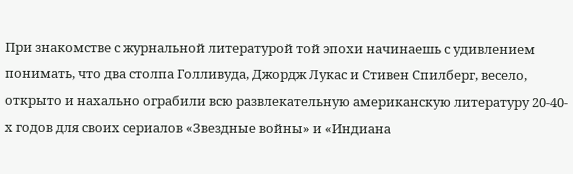При знакомстве с журнальной литературой той эпохи начинаешь с удивлением понимать, что два столпа Голливуда, Джордж Лукас и Стивен Спилберг, весело, открыто и нахально ограбили всю развлекательную американскую литературу 20-40-х годов для своих сериалов «Звездные войны» и «Индиана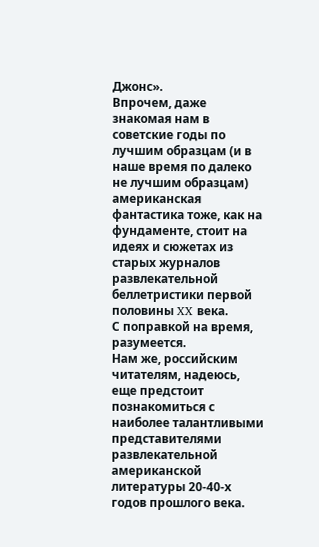Джонс».
Впрочем, даже знакомая нам в советские годы по лучшим образцам (и в наше время по далеко не лучшим образцам) американская фантастика тоже, как на фундаменте, стоит на идеях и сюжетах из старых журналов развлекательной беллетристики первой половины XX века.
С поправкой на время, разумеется.
Нам же, российским читателям, надеюсь, еще предстоит познакомиться с наиболее талантливыми представителями развлекательной американской литературы 20-40-х годов прошлого века.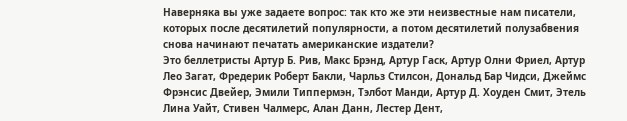Наверняка вы уже задаете вопрос: так кто же эти неизвестные нам писатели, которых после десятилетий популярности, а потом десятилетий полузабвения снова начинают печатать американские издатели?
Это беллетристы Артур Б. Рив, Макс Брэнд, Артур Гаск, Артур Олни Фриел, Артур Лео Загат, Фредерик Роберт Бакли, Чарльз Стилсон, Дональд Бар Чидси, Джеймс Фрэнсис Двейер, Эмили Типпермэн, Тэлбот Манди, Артур Д. Хоуден Смит, Этель Лина Уайт, Стивен Чалмерс, Алан Данн, Лестер Дент,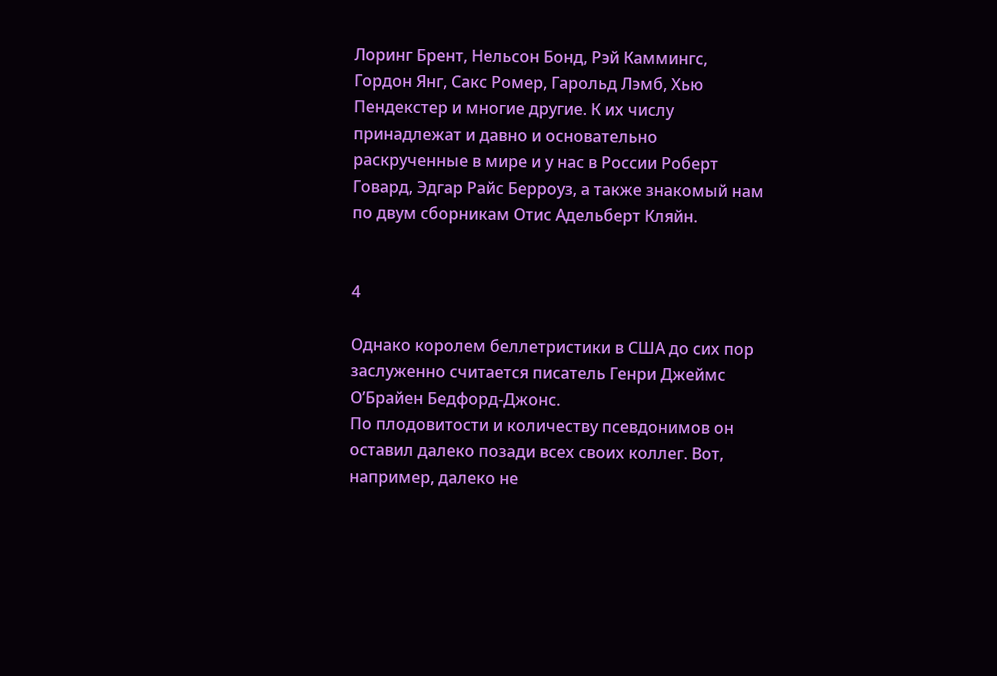Лоринг Брент, Нельсон Бонд, Рэй Каммингс, Гордон Янг, Сакс Ромер, Гарольд Лэмб, Хью Пендекстер и многие другие. К их числу принадлежат и давно и основательно раскрученные в мире и у нас в России Роберт Говард, Эдгар Райс Берроуз, а также знакомый нам по двум сборникам Отис Адельберт Кляйн.


4

Однако королем беллетристики в США до сих пор заслуженно считается писатель Генри Джеймс О’Брайен Бедфорд-Джонс.
По плодовитости и количеству псевдонимов он оставил далеко позади всех своих коллег. Вот, например, далеко не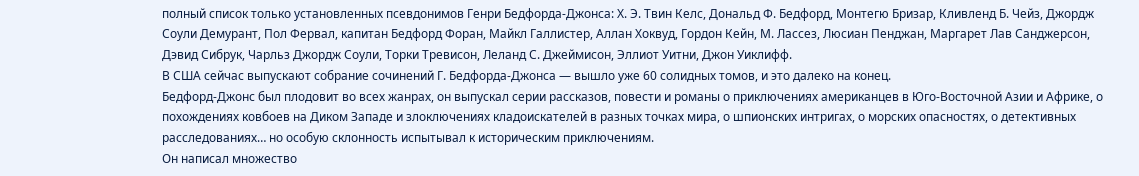полный список только установленных псевдонимов Генри Бедфорда-Джонса: Х. Э. Твин Келс, Дональд Ф. Бедфорд, Монтегю Бризар, Кливленд Б. Чейз, Джордж Соули Демурант, Пол Фервал, капитан Бедфорд Форан, Майкл Галлистер, Аллан Хоквуд, Гордон Кейн, М. Лассез, Люсиан Пенджан, Маргарет Лав Санджерсон, Дэвид Сибрук, Чарльз Джордж Соули, Торки Тревисон, Леланд С. Джеймисон, Эллиот Уитни, Джон Уиклифф.
В США сейчас выпускают собрание сочинений Г. Бедфорда-Джонса — вышло уже 60 солидных томов, и это далеко на конец.
Бедфорд-Джонс был плодовит во всех жанрах, он выпускал серии рассказов, повести и романы о приключениях американцев в Юго-Восточной Азии и Африке, о похождениях ковбоев на Диком Западе и злоключениях кладоискателей в разных точках мира, о шпионских интригах, о морских опасностях, о детективных расследованиях… но особую склонность испытывал к историческим приключениям.
Он написал множество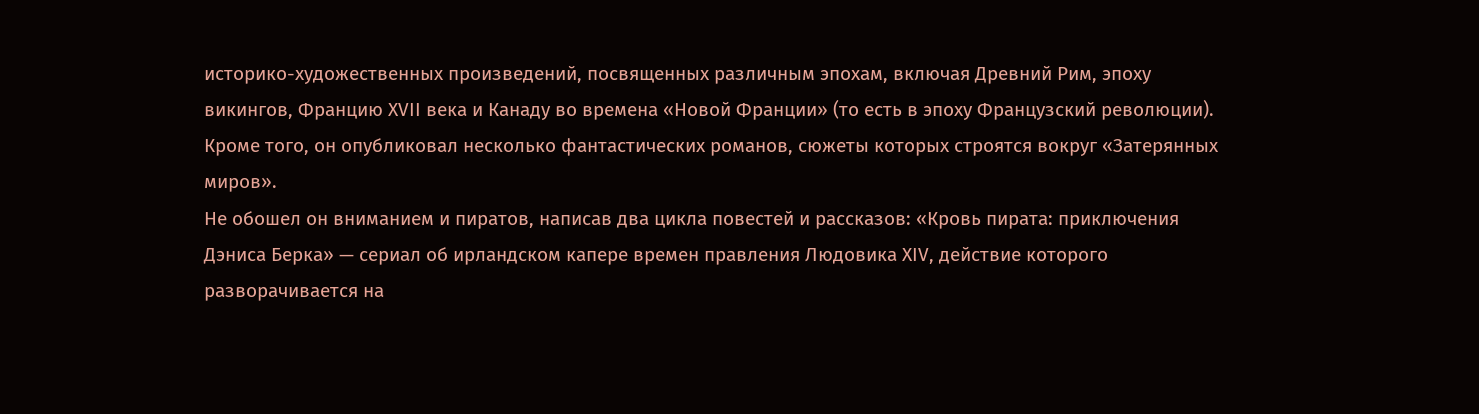историко-художественных произведений, посвященных различным эпохам, включая Древний Рим, эпоху викингов, Францию XVII века и Канаду во времена «Новой Франции» (то есть в эпоху Французский революции).
Кроме того, он опубликовал несколько фантастических романов, сюжеты которых строятся вокруг «Затерянных миров».
Не обошел он вниманием и пиратов, написав два цикла повестей и рассказов: «Кровь пирата: приключения Дэниса Берка» — сериал об ирландском капере времен правления Людовика XIV, действие которого разворачивается на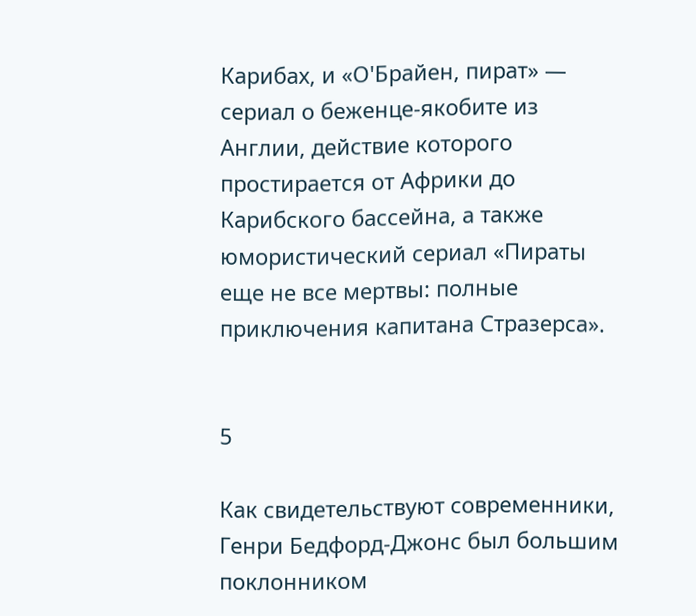Карибах, и «О'Брайен, пират» — сериал о беженце-якобите из Англии, действие которого простирается от Африки до Карибского бассейна, а также юмористический сериал «Пираты еще не все мертвы: полные приключения капитана Стразерса».


5

Как свидетельствуют современники, Генри Бедфорд-Джонс был большим поклонником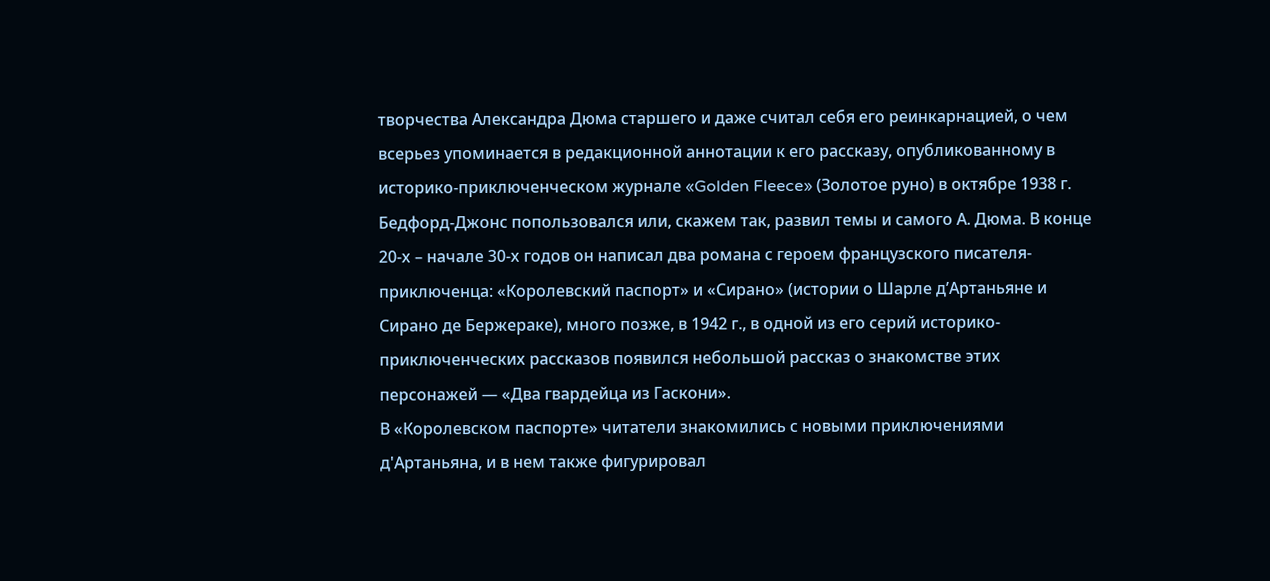творчества Александра Дюма старшего и даже считал себя его реинкарнацией, о чем всерьез упоминается в редакционной аннотации к его рассказу, опубликованному в историко-приключенческом журнале «Golden Fleece» (Золотое руно) в октябре 1938 г.
Бедфорд-Джонс попользовался или, скажем так, развил темы и самого А. Дюма. В конце 20-х – начале 30-х годов он написал два романа с героем французского писателя-приключенца: «Королевский паспорт» и «Сирано» (истории о Шарле д’Артаньяне и Сирано де Бержераке), много позже, в 1942 г., в одной из его серий историко-приключенческих рассказов появился небольшой рассказ о знакомстве этих персонажей — «Два гвардейца из Гаскони».
В «Королевском паспорте» читатели знакомились с новыми приключениями д'Артаньяна, и в нем также фигурировал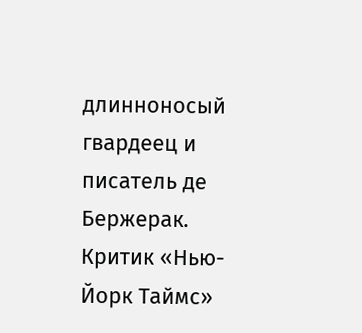длинноносый гвардеец и писатель де Бержерак. Критик «Нью-Йорк Таймс»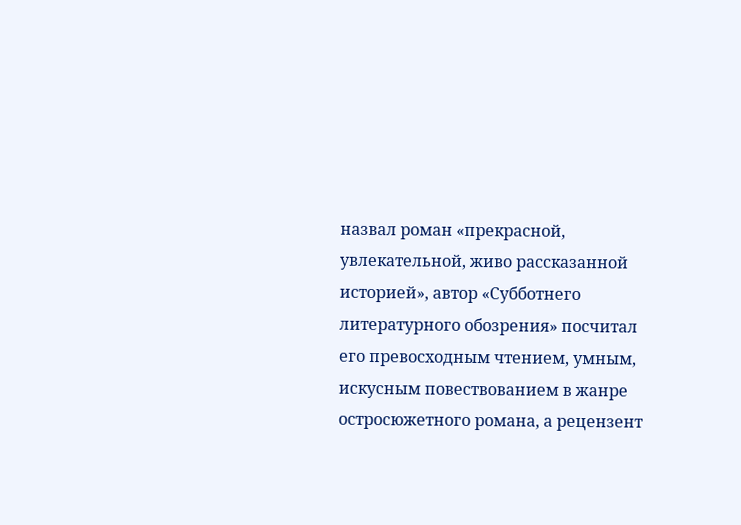назвал роман «прекрасной, увлекательной, живо рассказанной историей», автор «Субботнего литературного обозрения» посчитал его превосходным чтением, умным, искусным повествованием в жанре остросюжетного романа, а рецензент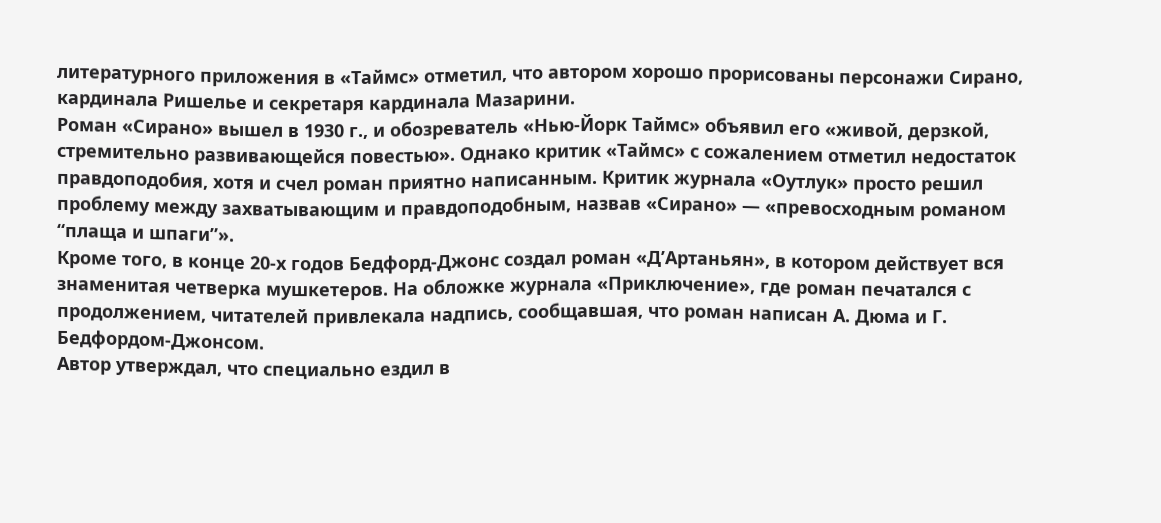литературного приложения в «Таймс» отметил, что автором хорошо прорисованы персонажи Сирано, кардинала Ришелье и секретаря кардинала Мазарини.
Роман «Сирано» вышел в 1930 г., и обозреватель «Нью-Йорк Таймс» объявил его «живой, дерзкой, стремительно развивающейся повестью». Однако критик «Таймс» с сожалением отметил недостаток правдоподобия, хотя и счел роман приятно написанным. Критик журнала «Оутлук» просто решил проблему между захватывающим и правдоподобным, назвав «Сирано» — «превосходным романом “плаща и шпаги”».
Кроме того, в конце 20-х годов Бедфорд-Джонс создал роман «Д’Артаньян», в котором действует вся знаменитая четверка мушкетеров. На обложке журнала «Приключение», где роман печатался с продолжением, читателей привлекала надпись, сообщавшая, что роман написан А. Дюма и Г. Бедфордом-Джонсом.
Автор утверждал, что специально ездил в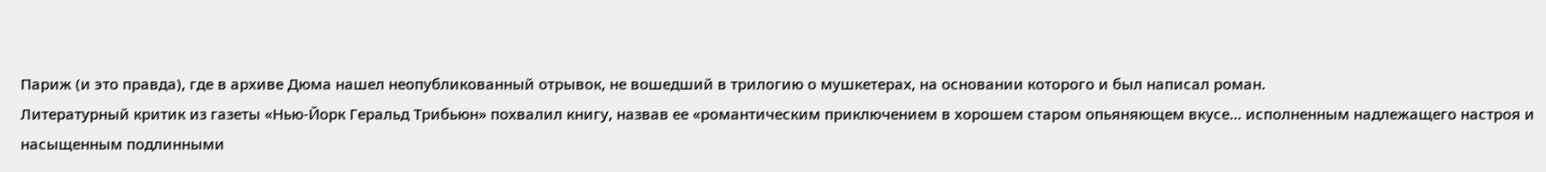Париж (и это правда), где в архиве Дюма нашел неопубликованный отрывок, не вошедший в трилогию о мушкетерах, на основании которого и был написал роман.
Литературный критик из газеты «Нью-Йорк Геральд Трибьюн» похвалил книгу, назвав ее «романтическим приключением в хорошем старом опьяняющем вкусе... исполненным надлежащего настроя и насыщенным подлинными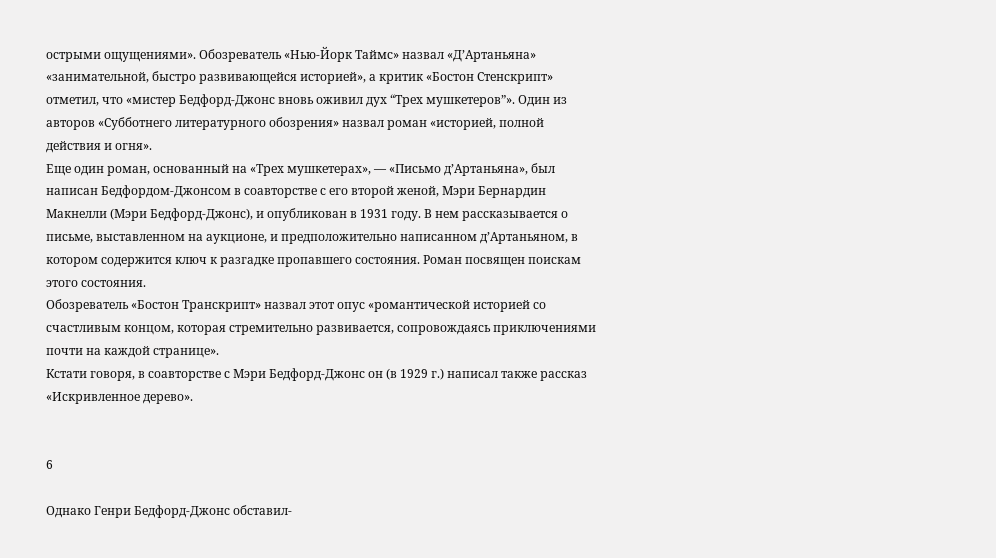острыми ощущениями». Обозреватель «Нью-Йорк Таймс» назвал «Д’Артаньяна» «занимательной, быстро развивающейся историей», а критик «Бостон Стенскрипт» отметил, что «мистер Бедфорд-Джонс вновь оживил дух “Трех мушкетеров”». Один из авторов «Субботнего литературного обозрения» назвал роман «историей, полной действия и огня».
Еще один роман, основанный на «Трех мушкетерах», — «Письмо д’Артаньяна», был написан Бедфордом-Джонсом в соавторстве с его второй женой, Мэри Бернардин Макнелли (Мэри Бедфорд-Джонс), и опубликован в 1931 году. В нем рассказывается о письме, выставленном на аукционе, и предположительно написанном д’Артаньяном, в котором содержится ключ к разгадке пропавшего состояния. Роман посвящен поискам этого состояния.
Обозреватель «Бостон Транскрипт» назвал этот опус «романтической историей со счастливым концом, которая стремительно развивается, сопровождаясь приключениями почти на каждой странице».
Кстати говоря, в соавторстве с Мэри Бедфорд-Джонс он (в 1929 г.) написал также рассказ «Искривленное дерево».


6

Однако Генри Бедфорд-Джонс обставил-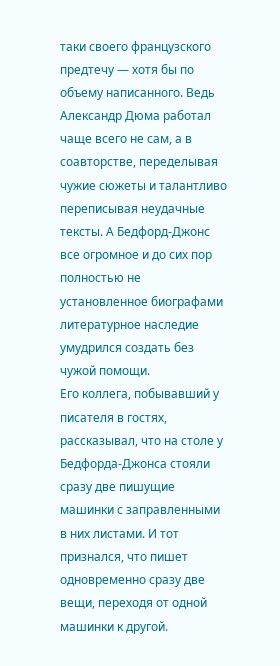таки своего французского предтечу — хотя бы по объему написанного. Ведь Александр Дюма работал чаще всего не сам, а в соавторстве, переделывая чужие сюжеты и талантливо переписывая неудачные тексты. А Бедфорд-Джонс все огромное и до сих пор полностью не установленное биографами литературное наследие умудрился создать без чужой помощи.
Его коллега, побывавший у писателя в гостях, рассказывал, что на столе у Бедфорда-Джонса стояли сразу две пишущие машинки с заправленными в них листами. И тот признался, что пишет одновременно сразу две вещи, переходя от одной машинки к другой.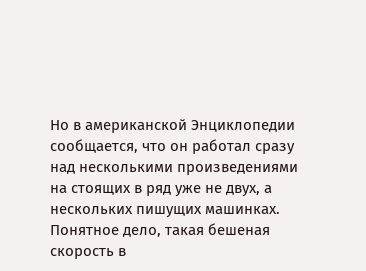Но в американской Энциклопедии сообщается, что он работал сразу над несколькими произведениями на стоящих в ряд уже не двух, а нескольких пишущих машинках.
Понятное дело, такая бешеная скорость в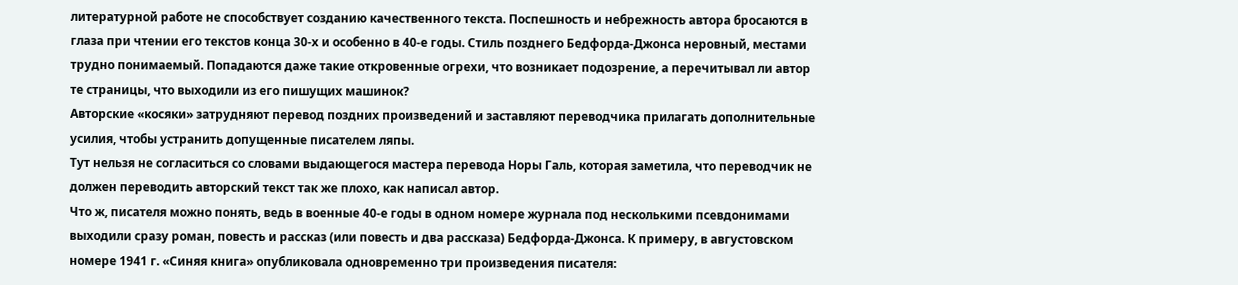литературной работе не способствует созданию качественного текста. Поспешность и небрежность автора бросаются в глаза при чтении его текстов конца 30-х и особенно в 40-е годы. Стиль позднего Бедфорда-Джонса неровный, местами трудно понимаемый. Попадаются даже такие откровенные огрехи, что возникает подозрение, а перечитывал ли автор те страницы, что выходили из его пишущих машинок?
Авторские «косяки» затрудняют перевод поздних произведений и заставляют переводчика прилагать дополнительные усилия, чтобы устранить допущенные писателем ляпы.
Тут нельзя не согласиться со словами выдающегося мастера перевода Норы Галь, которая заметила, что переводчик не должен переводить авторский текст так же плохо, как написал автор.
Что ж, писателя можно понять, ведь в военные 40-е годы в одном номере журнала под несколькими псевдонимами выходили сразу роман, повесть и рассказ (или повесть и два рассказа) Бедфорда-Джонса. К примеру, в августовском номере 1941 г. «Синяя книга» опубликовала одновременно три произведения писателя: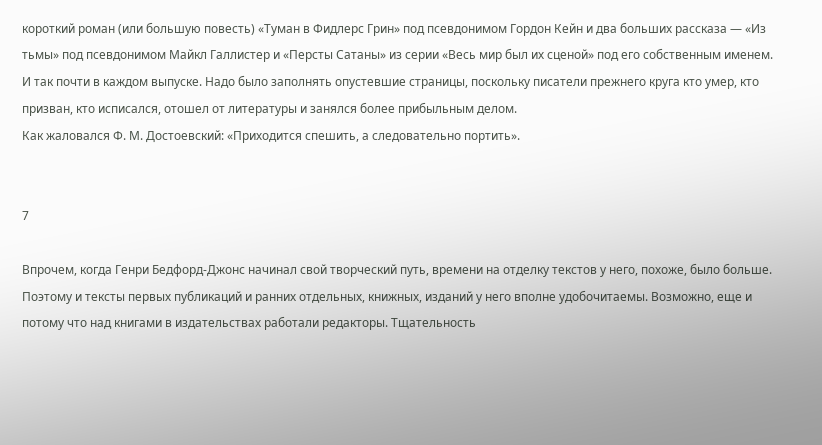короткий роман (или большую повесть) «Туман в Фидлерс Грин» под псевдонимом Гордон Кейн и два больших рассказа — «Из тьмы» под псевдонимом Майкл Галлистер и «Персты Сатаны» из серии «Весь мир был их сценой» под его собственным именем.
И так почти в каждом выпуске. Надо было заполнять опустевшие страницы, поскольку писатели прежнего круга кто умер, кто призван, кто исписался, отошел от литературы и занялся более прибыльным делом.
Как жаловался Ф. М. Достоевский: «Приходится спешить, а следовательно портить».


7

Впрочем, когда Генри Бедфорд-Джонс начинал свой творческий путь, времени на отделку текстов у него, похоже, было больше. Поэтому и тексты первых публикаций и ранних отдельных, книжных, изданий у него вполне удобочитаемы. Возможно, еще и потому что над книгами в издательствах работали редакторы. Тщательность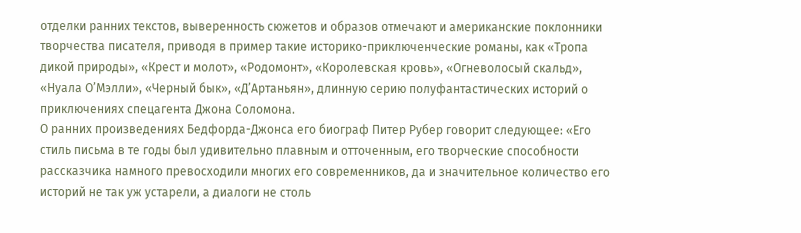отделки ранних текстов, выверенность сюжетов и образов отмечают и американские поклонники творчества писателя, приводя в пример такие историко-приключенческие романы, как «Тропа дикой природы», «Крест и молот», «Родомонт», «Королевская кровь», «Огневолосый скальд», «Нуала О’Мэлли», «Черный бык», «Д’Артаньян», длинную серию полуфантастических историй о приключениях спецагента Джона Соломона.
О ранних произведениях Бедфорда-Джонса его биограф Питер Рубер говорит следующее: «Его стиль письма в те годы был удивительно плавным и отточенным, его творческие способности рассказчика намного превосходили многих его современников, да и значительное количество его историй не так уж устарели, а диалоги не столь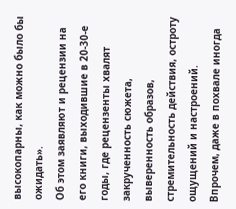высокопарны, как можно было бы ожидать».
Об этом заявляют и рецензии на его книги, выходившие в 20-30-е годы, где рецензенты хвалят закрученность сюжета, выверенность образов, стремительность действия, остроту ощущений и настроений.
Впрочем, даже в похвале иногда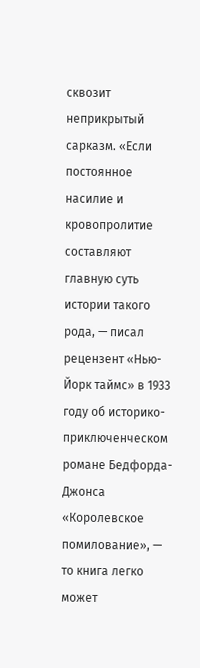сквозит неприкрытый сарказм. «Если постоянное насилие и кровопролитие составляют главную суть истории такого рода, — писал рецензент «Нью-Йорк таймс» в 1933 году об историко-приключенческом романе Бедфорда-Джонса «Королевское помилование», — то книга легко может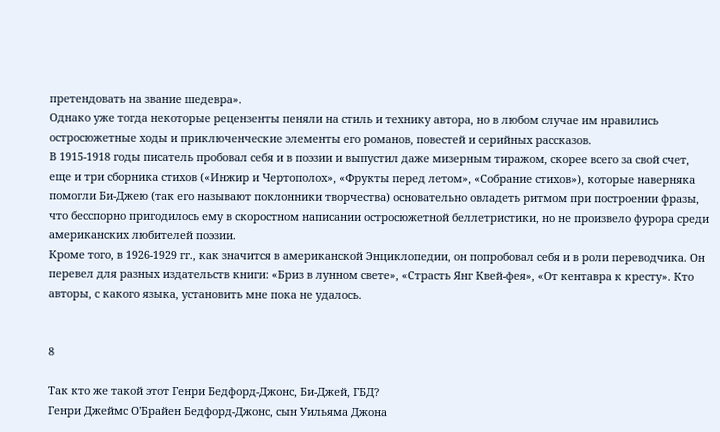претендовать на звание шедевра».
Однако уже тогда некоторые рецензенты пеняли на стиль и технику автора, но в любом случае им нравились остросюжетные ходы и приключенческие элементы его романов, повестей и серийных рассказов.
В 1915-1918 годы писатель пробовал себя и в поэзии и выпустил даже мизерным тиражом, скорее всего за свой счет, еще и три сборника стихов («Инжир и Чертополох», «Фрукты перед летом», «Собрание стихов»), которые наверняка помогли Би-Джею (так его называют поклонники творчества) основательно овладеть ритмом при построении фразы, что бесспорно пригодилось ему в скоростном написании остросюжетной беллетристики, но не произвело фурора среди американских любителей поэзии.
Кроме того, в 1926-1929 гг., как значится в американской Энциклопедии, он попробовал себя и в роли переводчика. Он перевел для разных издательств книги: «Бриз в лунном свете», «Страсть Янг Квей-фея», «От кентавра к кресту». Кто авторы, с какого языка, установить мне пока не удалось.


8

Так кто же такой этот Генри Бедфорд-Джонс, Би-Джей, ГБД?
Генри Джеймс О'Брайен Бедфорд-Джонс, сын Уильяма Джона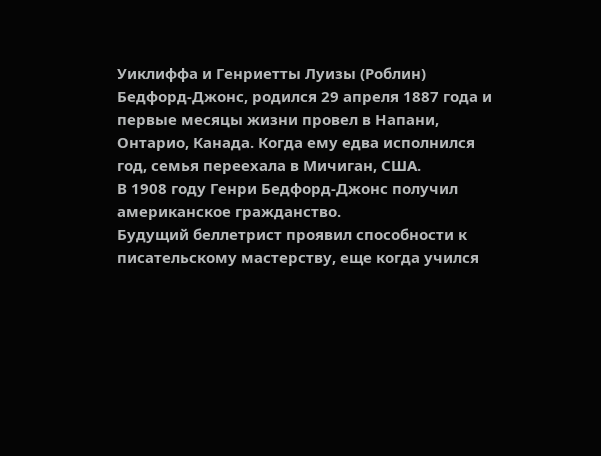Уиклиффа и Генриетты Луизы (Роблин) Бедфорд-Джонс, родился 29 апреля 1887 года и первые месяцы жизни провел в Напани, Онтарио, Канада. Когда ему едва исполнился год, семья переехала в Мичиган, США.
В 1908 году Генри Бедфорд-Джонс получил американское гражданство.
Будущий беллетрист проявил способности к писательскому мастерству, еще когда учился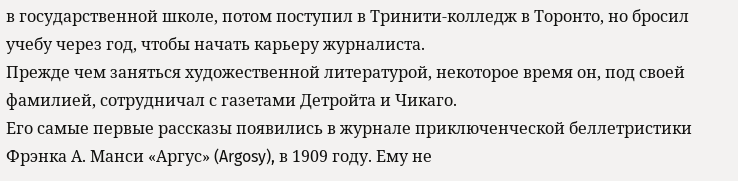в государственной школе, потом поступил в Тринити-колледж в Торонто, но бросил учебу через год, чтобы начать карьеру журналиста.
Прежде чем заняться художественной литературой, некоторое время он, под своей фамилией, сотрудничал с газетами Детройта и Чикаго.
Его самые первые рассказы появились в журнале приключенческой беллетристики Фрэнка А. Манси «Аргус» (Argosy), в 1909 году. Ему не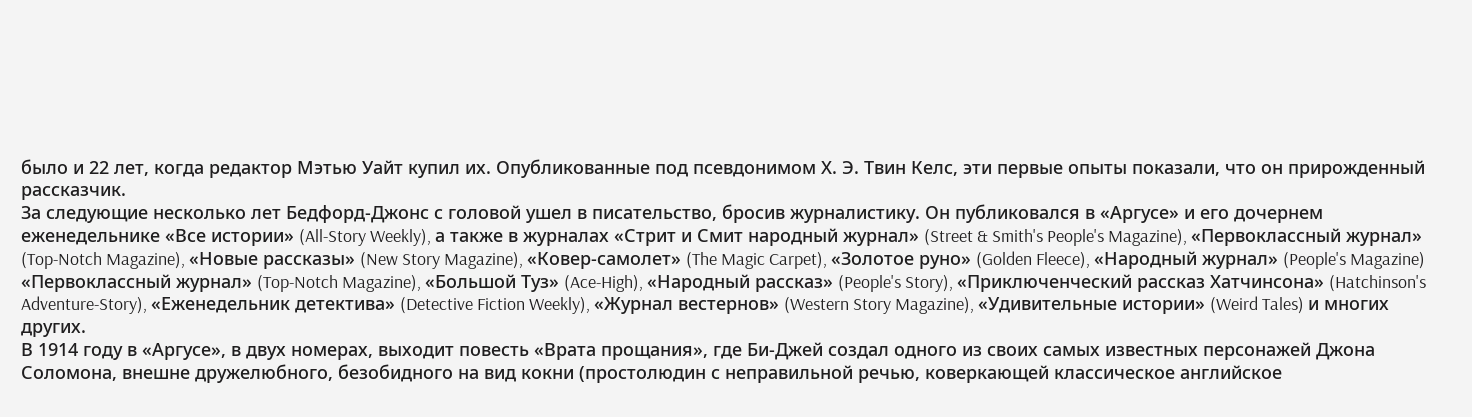было и 22 лет, когда редактор Мэтью Уайт купил их. Опубликованные под псевдонимом Х. Э. Твин Келс, эти первые опыты показали, что он прирожденный рассказчик.
За следующие несколько лет Бедфорд-Джонс с головой ушел в писательство, бросив журналистику. Он публиковался в «Аргусе» и его дочернем еженедельнике «Все истории» (All-Story Weekly), а также в журналах «Стрит и Смит народный журнал» (Street & Smith's People's Magazine), «Первоклассный журнал» (Top-Notch Magazine), «Новые рассказы» (New Story Magazine), «Ковер-самолет» (The Magic Carpet), «Золотое руно» (Golden Fleece), «Народный журнал» (People's Magazine) «Первоклассный журнал» (Top-Notch Magazine), «Большой Туз» (Ace-High), «Народный рассказ» (People's Story), «Приключенческий рассказ Хатчинсона» (Hatchinson's Adventure-Story), «Еженедельник детектива» (Detective Fiction Weekly), «Журнал вестернов» (Western Story Magazine), «Удивительные истории» (Weird Tales) и многих других.
В 1914 году в «Аргусе», в двух номерах, выходит повесть «Врата прощания», где Би-Джей создал одного из своих самых известных персонажей Джона Соломона, внешне дружелюбного, безобидного на вид кокни (простолюдин с неправильной речью, коверкающей классическое английское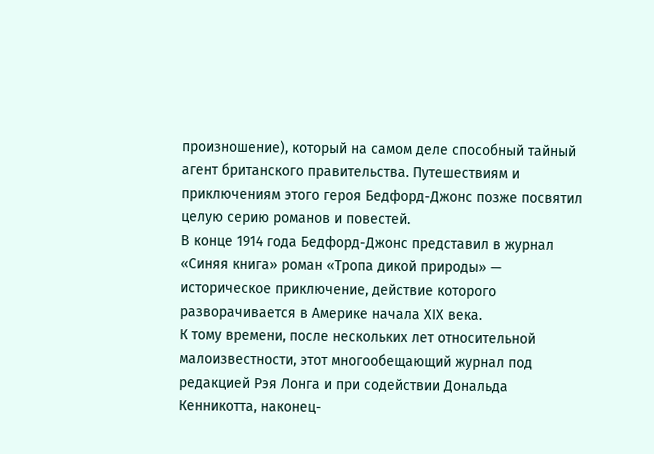произношение), который на самом деле способный тайный агент британского правительства. Путешествиям и приключениям этого героя Бедфорд-Джонс позже посвятил целую серию романов и повестей.
В конце 1914 года Бедфорд-Джонс представил в журнал «Синяя книга» роман «Тропа дикой природы» — историческое приключение, действие которого разворачивается в Америке начала XIX века.
К тому времени, после нескольких лет относительной малоизвестности, этот многообещающий журнал под редакцией Рэя Лонга и при содействии Дональда Кенникотта, наконец-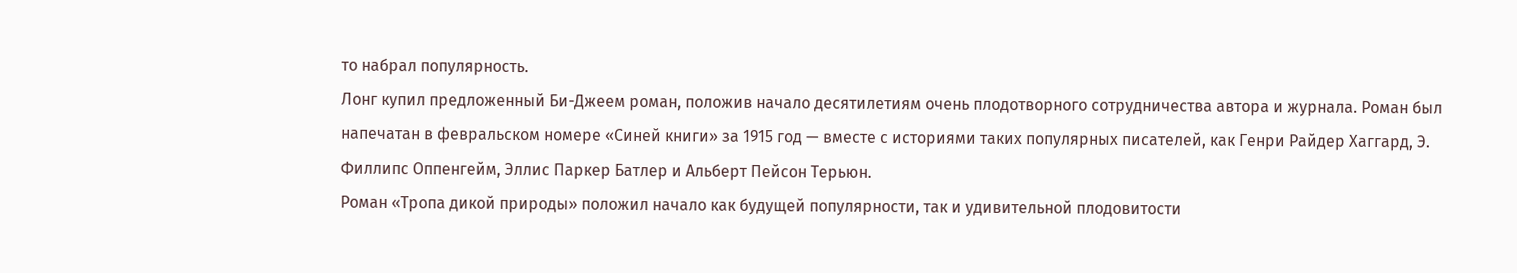то набрал популярность.
Лонг купил предложенный Би-Джеем роман, положив начало десятилетиям очень плодотворного сотрудничества автора и журнала. Роман был напечатан в февральском номере «Синей книги» за 1915 год — вместе с историями таких популярных писателей, как Генри Райдер Хаггард, Э. Филлипс Оппенгейм, Эллис Паркер Батлер и Альберт Пейсон Терьюн.
Роман «Тропа дикой природы» положил начало как будущей популярности, так и удивительной плодовитости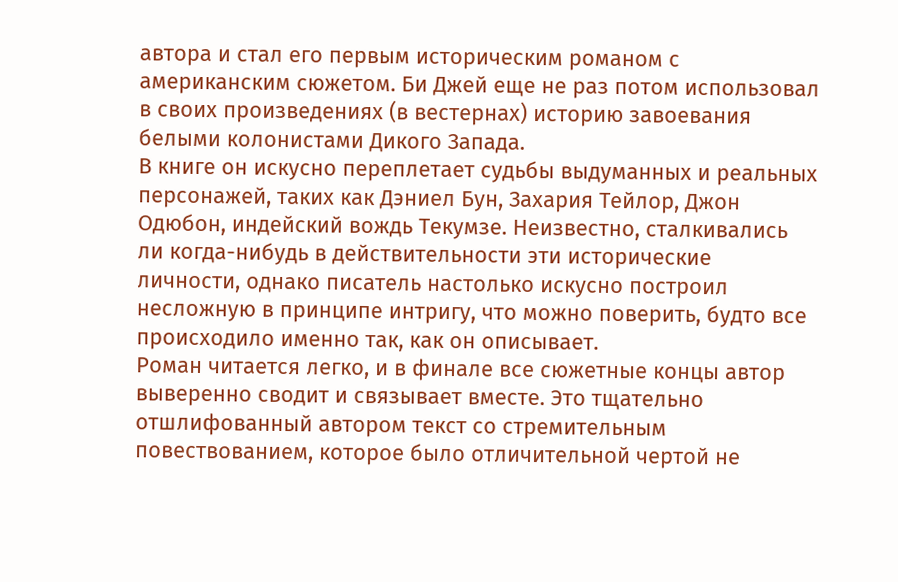автора и стал его первым историческим романом с американским сюжетом. Би Джей еще не раз потом использовал в своих произведениях (в вестернах) историю завоевания белыми колонистами Дикого Запада.
В книге он искусно переплетает судьбы выдуманных и реальных персонажей, таких как Дэниел Бун, Захария Тейлор, Джон Одюбон, индейский вождь Текумзе. Неизвестно, сталкивались ли когда-нибудь в действительности эти исторические личности, однако писатель настолько искусно построил несложную в принципе интригу, что можно поверить, будто все происходило именно так, как он описывает.
Роман читается легко, и в финале все сюжетные концы автор выверенно сводит и связывает вместе. Это тщательно отшлифованный автором текст со стремительным повествованием, которое было отличительной чертой не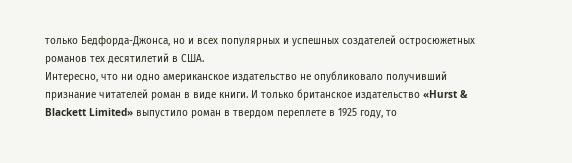только Бедфорда-Джонса, но и всех популярных и успешных создателей остросюжетных романов тех десятилетий в США.
Интересно, что ни одно американское издательство не опубликовало получивший признание читателей роман в виде книги. И только британское издательство «Hurst & Blackett Limited» выпустило роман в твердом переплете в 1925 году, то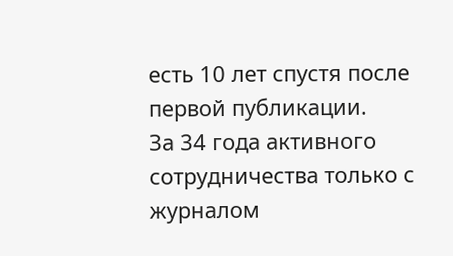есть 10 лет спустя после первой публикации.
За 34 года активного сотрудничества только с журналом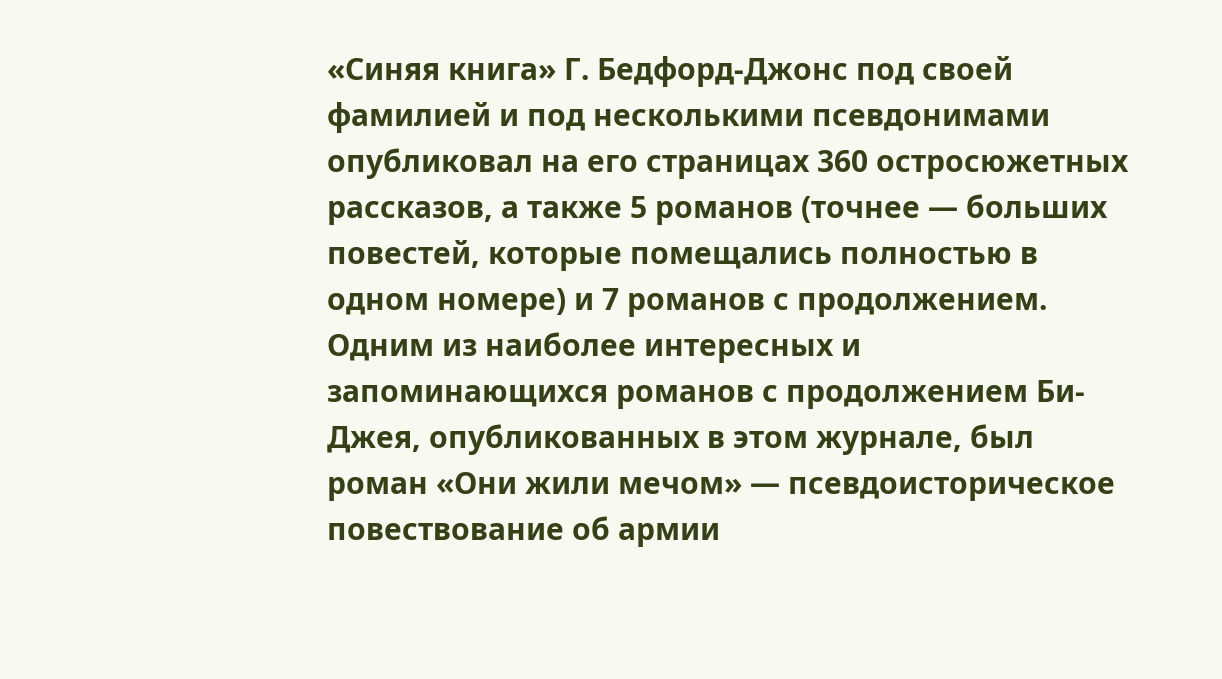«Синяя книга» Г. Бедфорд-Джонс под своей фамилией и под несколькими псевдонимами опубликовал на его страницах 360 остросюжетных рассказов, а также 5 романов (точнее — больших повестей, которые помещались полностью в одном номере) и 7 романов с продолжением.
Одним из наиболее интересных и запоминающихся романов с продолжением Би-Джея, опубликованных в этом журнале, был роман «Они жили мечом» — псевдоисторическое повествование об армии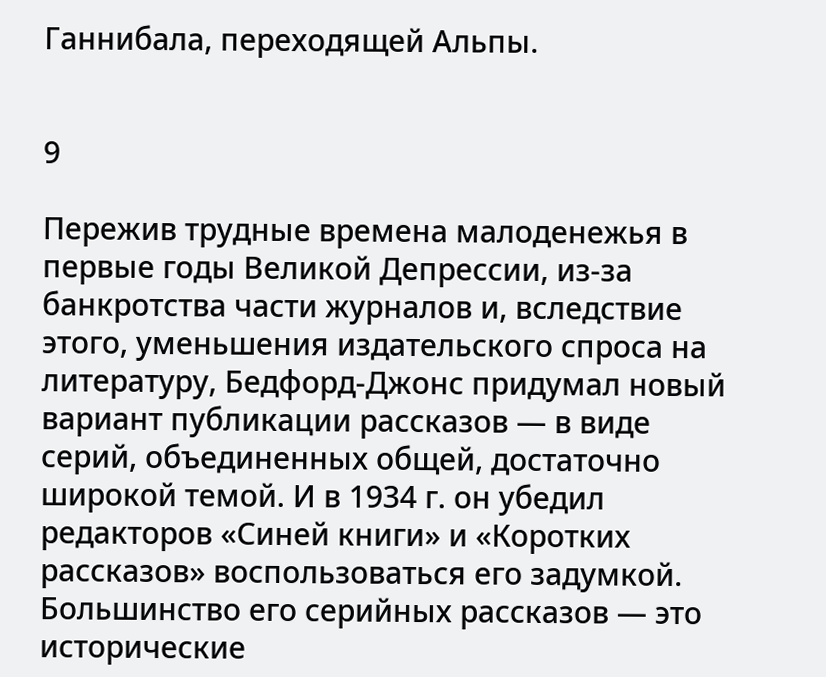Ганнибала, переходящей Альпы.


9

Пережив трудные времена малоденежья в первые годы Великой Депрессии, из-за банкротства части журналов и, вследствие этого, уменьшения издательского спроса на литературу, Бедфорд-Джонс придумал новый вариант публикации рассказов — в виде серий, объединенных общей, достаточно широкой темой. И в 1934 г. он убедил редакторов «Синей книги» и «Коротких рассказов» воспользоваться его задумкой.
Большинство его серийных рассказов — это исторические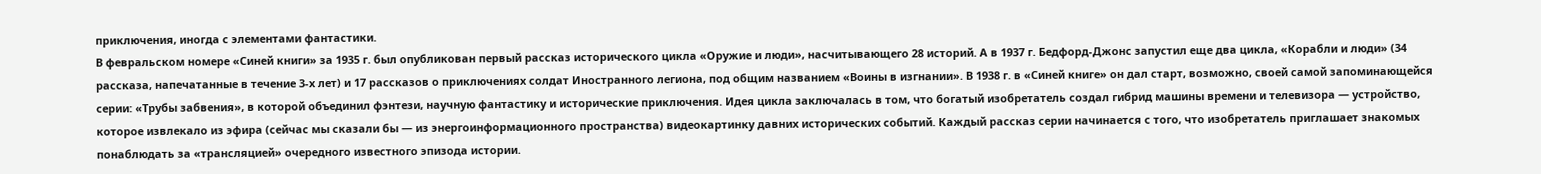приключения, иногда с элементами фантастики.
В февральском номере «Синей книги» за 1935 г. был опубликован первый рассказ исторического цикла «Оружие и люди», насчитывающего 28 историй. А в 1937 г. Бедфорд-Джонс запустил еще два цикла, «Корабли и люди» (34 рассказа, напечатанные в течение 3-х лет) и 17 рассказов о приключениях солдат Иностранного легиона, под общим названием «Воины в изгнании». В 1938 г. в «Синей книге» он дал старт, возможно, своей самой запоминающейся серии: «Трубы забвения», в которой объединил фэнтези, научную фантастику и исторические приключения. Идея цикла заключалась в том, что богатый изобретатель создал гибрид машины времени и телевизора — устройство, которое извлекало из эфира (сейчас мы сказали бы — из энергоинформационного пространства) видеокартинку давних исторических событий. Каждый рассказ серии начинается с того, что изобретатель приглашает знакомых понаблюдать за «трансляцией» очередного известного эпизода истории.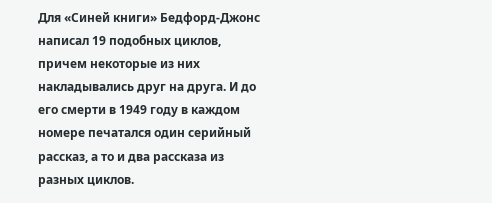Для «Синей книги» Бедфорд-Джонс написал 19 подобных циклов, причем некоторые из них накладывались друг на друга. И до его смерти в 1949 году в каждом номере печатался один серийный рассказ, а то и два рассказа из разных циклов.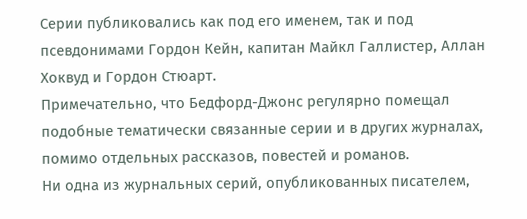Серии публиковались как под его именем, так и под псевдонимами Гордон Кейн, капитан Майкл Галлистер, Аллан Хоквуд и Гордон Стюарт.
Примечательно, что Бедфорд-Джонс регулярно помещал подобные тематически связанные серии и в других журналах, помимо отдельных рассказов, повестей и романов.
Ни одна из журнальных серий, опубликованных писателем,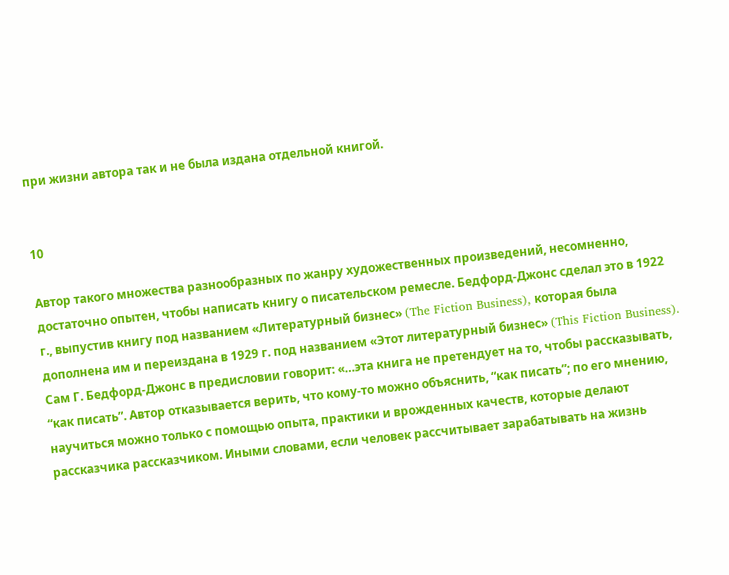при жизни автора так и не была издана отдельной книгой.


10

Автор такого множества разнообразных по жанру художественных произведений, несомненно, достаточно опытен, чтобы написать книгу о писательском ремесле. Бедфорд-Джонс сделал это в 1922 г., выпустив книгу под названием «Литературный бизнес» (The Fiction Business), которая была дополнена им и переиздана в 1929 г. под названием «Этот литературный бизнес» (This Fiction Business).
Сам Г. Бедфорд-Джонс в предисловии говорит: «…эта книга не претендует на то, чтобы рассказывать, “как писать”. Автор отказывается верить, что кому-то можно объяснить, “как писать”; по его мнению, научиться можно только с помощью опыта, практики и врожденных качеств, которые делают рассказчика рассказчиком. Иными словами, если человек рассчитывает зарабатывать на жизнь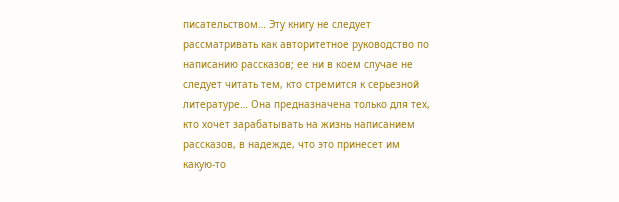писательством… Эту книгу не следует рассматривать как авторитетное руководство по написанию рассказов; ее ни в коем случае не следует читать тем, кто стремится к серьезной литературе… Она предназначена только для тех, кто хочет зарабатывать на жизнь написанием рассказов, в надежде, что это принесет им какую-то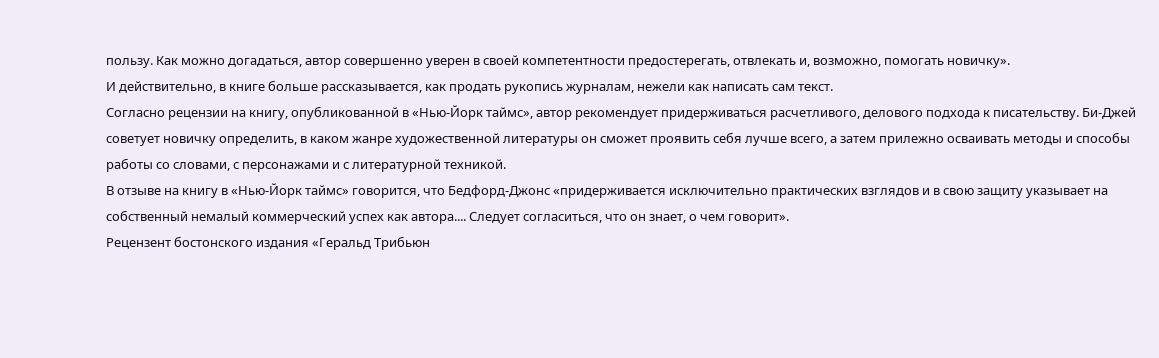пользу. Как можно догадаться, автор совершенно уверен в своей компетентности предостерегать, отвлекать и, возможно, помогать новичку».
И действительно, в книге больше рассказывается, как продать рукопись журналам, нежели как написать сам текст.
Согласно рецензии на книгу, опубликованной в «Нью-Йорк таймс», автор рекомендует придерживаться расчетливого, делового подхода к писательству. Би-Джей советует новичку определить, в каком жанре художественной литературы он сможет проявить себя лучше всего, а затем прилежно осваивать методы и способы работы со словами, с персонажами и с литературной техникой.
В отзыве на книгу в «Нью-Йорк таймс» говорится, что Бедфорд-Джонс «придерживается исключительно практических взглядов и в свою защиту указывает на собственный немалый коммерческий успех как автора.... Следует согласиться, что он знает, о чем говорит».
Рецензент бостонского издания «Геральд Трибьюн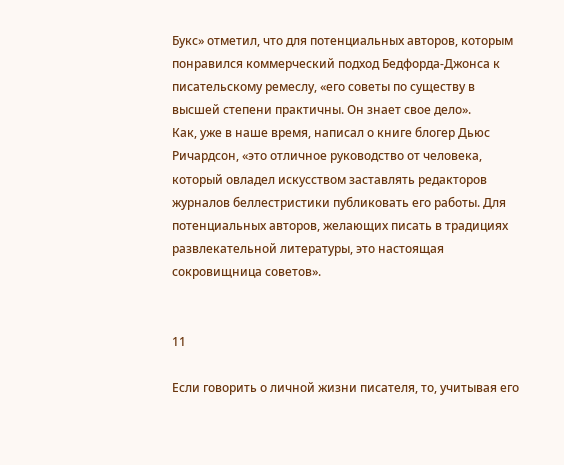Букс» отметил, что для потенциальных авторов, которым понравился коммерческий подход Бедфорда-Джонса к писательскому ремеслу, «его советы по существу в высшей степени практичны. Он знает свое дело».
Как, уже в наше время, написал о книге блогер Дьюс Ричардсон, «это отличное руководство от человека, который овладел искусством заставлять редакторов журналов беллестристики публиковать его работы. Для потенциальных авторов, желающих писать в традициях развлекательной литературы, это настоящая сокровищница советов».


11

Если говорить о личной жизни писателя, то, учитывая его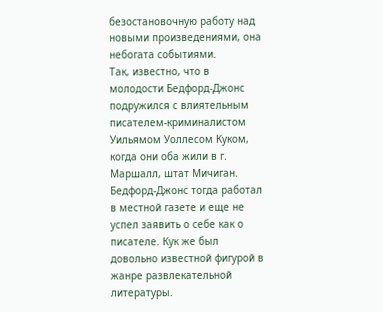безостановочную работу над новыми произведениями, она небогата событиями.
Так, известно, что в молодости Бедфорд-Джонс подружился с влиятельным писателем-криминалистом Уильямом Уоллесом Куком, когда они оба жили в г. Маршалл, штат Мичиган. Бедфорд-Джонс тогда работал в местной газете и еще не успел заявить о себе как о писателе. Кук же был довольно известной фигурой в жанре развлекательной литературы.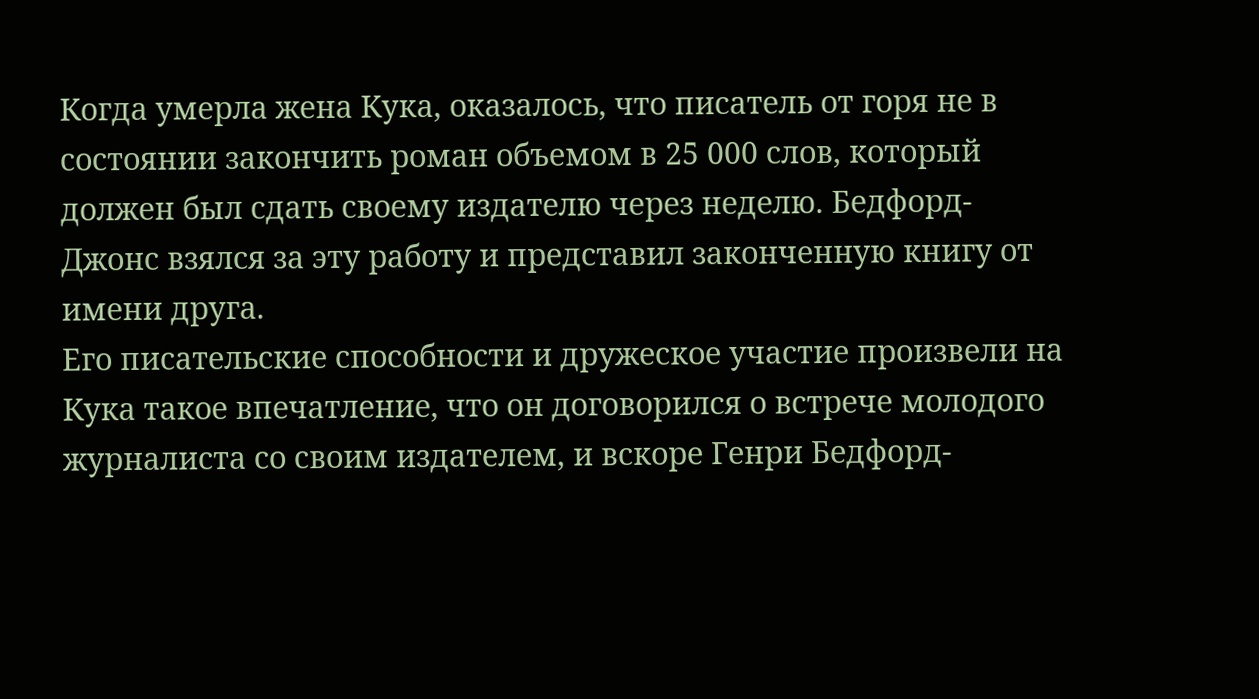Когда умерла жена Кука, оказалось, что писатель от горя не в состоянии закончить роман объемом в 25 000 слов, который должен был сдать своему издателю через неделю. Бедфорд-Джонс взялся за эту работу и представил законченную книгу от имени друга.
Его писательские способности и дружеское участие произвели на Кука такое впечатление, что он договорился о встрече молодого журналиста со своим издателем, и вскоре Генри Бедфорд-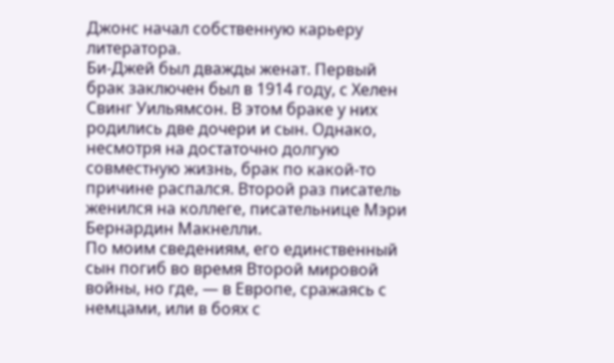Джонс начал собственную карьеру литератора.
Би-Джей был дважды женат. Первый брак заключен был в 1914 году, с Хелен Свинг Уильямсон. В этом браке у них родились две дочери и сын. Однако, несмотря на достаточно долгую совместную жизнь, брак по какой-то причине распался. Второй раз писатель женился на коллеге, писательнице Мэри Бернардин Макнелли.
По моим сведениям, его единственный сын погиб во время Второй мировой войны, но где, — в Европе, сражаясь с немцами, или в боях с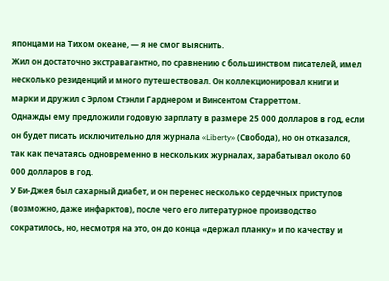японцами на Тихом океане, — я не смог выяснить.
Жил он достаточно экстравагантно, по сравнению с большинством писателей, имел несколько резиденций и много путешествовал. Он коллекционировал книги и марки и дружил с Эрлом Стэнли Гарднером и Винсентом Старреттом.
Однажды ему предложили годовую зарплату в размере 25 000 долларов в год, если он будет писать исключительно для журнала «Liberty» (Свобода), но он отказался, так как печатаясь одновременно в нескольких журналах, зарабатывал около 60 000 долларов в год.
У Би-Джея был сахарный диабет, и он перенес несколько сердечных приступов (возможно, даже инфарктов), после чего его литературное производство сократилось, но, несмотря на это, он до конца «держал планку» и по качеству и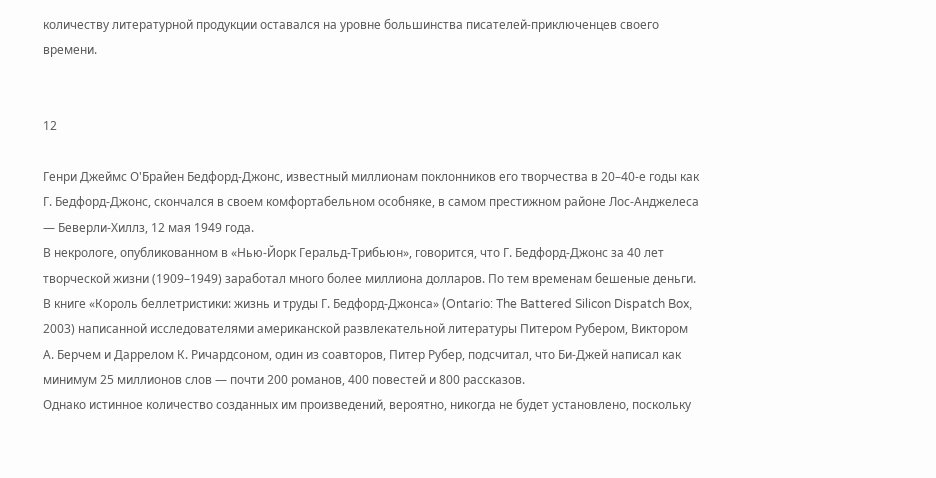количеству литературной продукции оставался на уровне большинства писателей-приключенцев своего времени.


12

Генри Джеймс О'Брайен Бедфорд-Джонс, известный миллионам поклонников его творчества в 20–40-е годы как Г. Бедфорд-Джонс, скончался в своем комфортабельном особняке, в самом престижном районе Лос-Анджелеса — Беверли-Хиллз, 12 мая 1949 года.
В некрологе, опубликованном в «Нью-Йорк Геральд-Трибьюн», говорится, что Г. Бедфорд-Джонс за 40 лет творческой жизни (1909–1949) заработал много более миллиона долларов. По тем временам бешеные деньги.
В книге «Король беллетристики: жизнь и труды Г. Бедфорд-Джонса» (Ontario: The Battered Silicon Dispatch Box, 2003) написанной исследователями американской развлекательной литературы Питером Рубером, Виктором А. Берчем и Даррелом К. Ричардсоном, один из соавторов, Питер Рубер, подсчитал, что Би-Джей написал как минимум 25 миллионов слов — почти 200 романов, 400 повестей и 800 рассказов.
Однако истинное количество созданных им произведений, вероятно, никогда не будет установлено, поскольку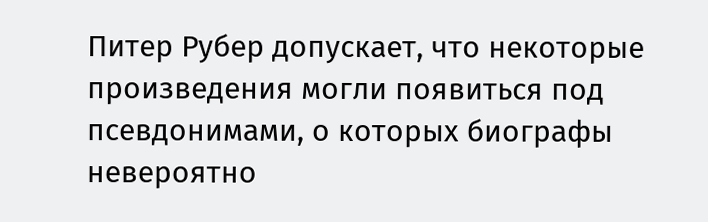Питер Рубер допускает, что некоторые произведения могли появиться под псевдонимами, о которых биографы невероятно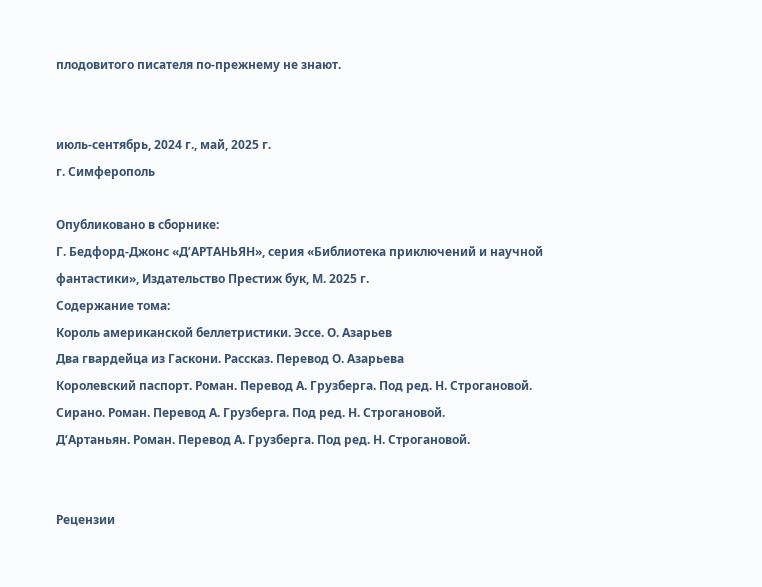плодовитого писателя по-прежнему не знают.


июль-сентябрь, 2024 г., май, 2025 г.
г. Симферополь

Опубликовано в сборнике:
Г. Бедфорд-Джонс «Д’АРТАНЬЯН», серия «Библиотека приключений и научной фантастики», Издательство Престиж бук, М. 2025 г.
Содержание тома:
Король американской беллетристики. Эссе. О. Азарьев
Два гвардейца из Гаскони. Рассказ. Перевод О. Азарьева
Королевский паспорт. Роман. Перевод А. Грузберга. Под ред. Н. Строгановой.
Сирано. Роман. Перевод А. Грузберга. Под ред. Н. Строгановой.
Д’Артаньян. Роман. Перевод А. Грузберга. Под ред. Н. Строгановой.


Рецензии